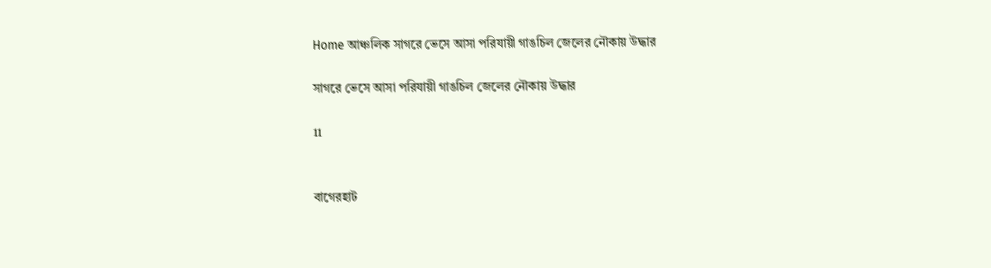Home আঞ্চলিক সাগরে ভেসে আসা পরিযায়ী গাঙচিল জেলের নৌকায় উদ্ধার

সাগরে ভেসে আসা পরিযায়ী গাঙচিল জেলের নৌকায় উদ্ধার

11


বাগেরহাট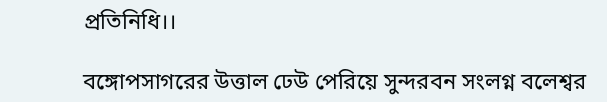প্রতিনিধি।।

বঙ্গোপসাগরের উত্তাল ঢেউ পেরিয়ে সুন্দরবন সংলগ্ন বলেশ্বর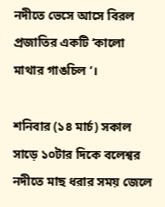নদীতে ভেসে আসে বিরল প্রজাতির একটি ‘কালো মাথার গাঙচিল ’।

শনিবার (১৪ মার্চ) সকাল সাড়ে ১০টার দিকে বলেশ্বর নদীতে মাছ ধরার সময় জেলে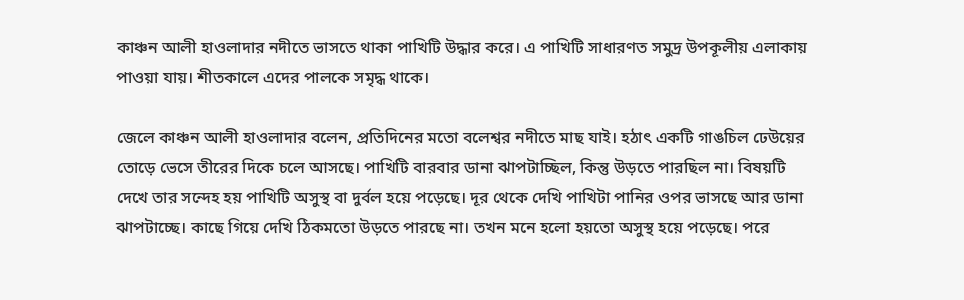কাঞ্চন আলী হাওলাদার নদীতে ভাসতে থাকা পাখিটি উদ্ধার করে। এ পাখিটি সাধারণত সমুদ্র উপকূলীয় এলাকায় পাওয়া যায়। শীতকালে এদের পালকে সমৃদ্ধ থাকে।

জেলে কাঞ্চন আলী হাওলাদার বলেন, প্রতিদিনের মতো বলেশ্বর নদীতে মাছ যাই। হঠাৎ একটি গাঙচিল ঢেউয়ের তোড়ে ভেসে তীরের দিকে চলে আসছে। পাখিটি বারবার ডানা ঝাপটাচ্ছিল, কিন্তু উড়তে পারছিল না। বিষয়টি দেখে তার সন্দেহ হয় পাখিটি অসুস্থ বা দুর্বল হয়ে পড়েছে। দূর থেকে দেখি পাখিটা পানির ওপর ভাসছে আর ডানা ঝাপটাচ্ছে। কাছে গিয়ে দেখি ঠিকমতো উড়তে পারছে না। তখন মনে হলো হয়তো অসুস্থ হয়ে পড়েছে। পরে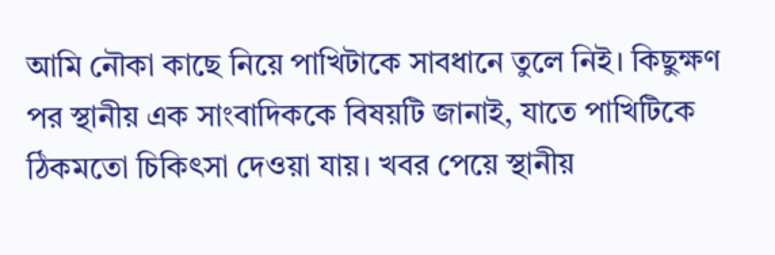আমি নৌকা কাছে নিয়ে পাখিটাকে সাবধানে তুলে নিই। কিছুক্ষণ পর স্থানীয় এক সাংবাদিককে বিষয়টি জানাই, যাতে পাখিটিকে ঠিকমতো চিকিৎসা দেওয়া যায়। খবর পেয়ে স্থানীয়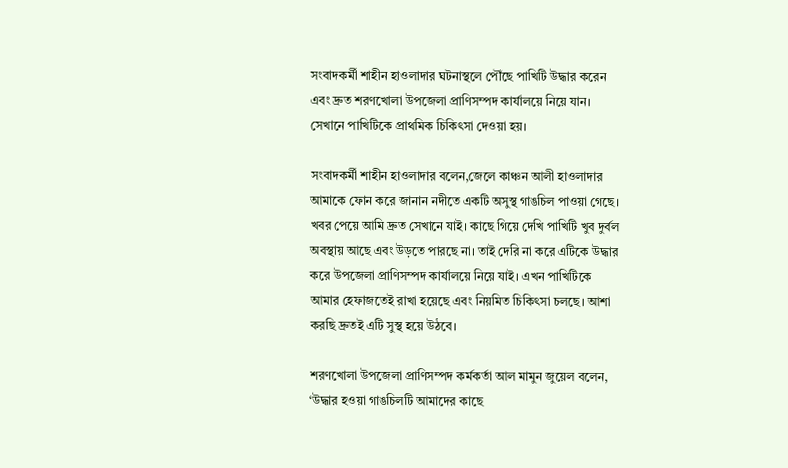সংবাদকর্মী শাহীন হাওলাদার ঘটনাস্থলে পৌঁছে পাখিটি উদ্ধার করেন এবং দ্রুত শরণখোলা উপজেলা প্রাণিসম্পদ কার্যালয়ে নিয়ে যান। সেখানে পাখিটিকে প্রাথমিক চিকিৎসা দেওয়া হয়।

সংবাদকর্মী শাহীন হাওলাদার বলেন,জেলে কাঞ্চন আলী হাওলাদার আমাকে ফোন করে জানান নদীতে একটি অসুস্থ গাঙচিল পাওয়া গেছে। খবর পেয়ে আমি দ্রুত সেখানে যাই। কাছে গিয়ে দেখি পাখিটি খুব দুর্বল অবস্থায় আছে এবং উড়তে পারছে না। তাই দেরি না করে এটিকে উদ্ধার করে উপজেলা প্রাণিসম্পদ কার্যালয়ে নিয়ে যাই। এখন পাখিটিকে আমার হেফাজতেই রাখা হয়েছে এবং নিয়মিত চিকিৎসা চলছে। আশা করছি দ্রুতই এটি সুস্থ হয়ে উঠবে।

শরণখোলা উপজেলা প্রাণিসম্পদ কর্মকর্তা আল মামুন জুয়েল বলেন, ‘উদ্ধার হওয়া গাঙচিলটি আমাদের কাছে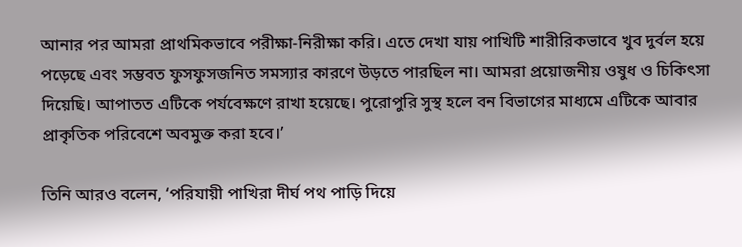আনার পর আমরা প্রাথমিকভাবে পরীক্ষা-নিরীক্ষা করি। এতে দেখা যায় পাখিটি শারীরিকভাবে খুব দুর্বল হয়ে পড়েছে এবং সম্ভবত ফুসফুসজনিত সমস্যার কারণে উড়তে পারছিল না। আমরা প্রয়োজনীয় ওষুধ ও চিকিৎসা দিয়েছি। আপাতত এটিকে পর্যবেক্ষণে রাখা হয়েছে। পুরোপুরি সুস্থ হলে বন বিভাগের মাধ্যমে এটিকে আবার প্রাকৃতিক পরিবেশে অবমুক্ত করা হবে।’

তিনি আরও বলেন, ‘পরিযায়ী পাখিরা দীর্ঘ পথ পাড়ি দিয়ে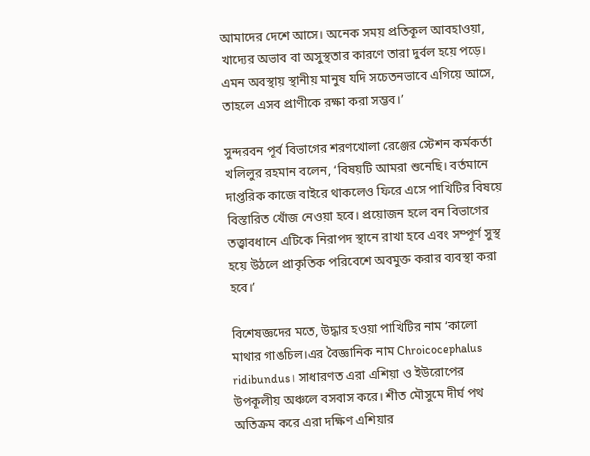আমাদের দেশে আসে। অনেক সময় প্রতিকূল আবহাওয়া, খাদ্যের অভাব বা অসুস্থতার কারণে তারা দুর্বল হয়ে পড়ে। এমন অবস্থায় স্থানীয় মানুষ যদি সচেতনভাবে এগিয়ে আসে, তাহলে এসব প্রাণীকে রক্ষা করা সম্ভব।’

সুন্দরবন পূর্ব বিভাগের শরণখোলা রেঞ্জের স্টেশন কর্মকর্তা খলিলুর রহমান বলেন, ‘বিষয়টি আমরা শুনেছি। বর্তমানে দাপ্তরিক কাজে বাইরে থাকলেও ফিরে এসে পাখিটির বিষয়ে বিস্তারিত খোঁজ নেওয়া হবে। প্রয়োজন হলে বন বিভাগের তত্ত্বাবধানে এটিকে নিরাপদ স্থানে রাখা হবে এবং সম্পূর্ণ সুস্থ হয়ে উঠলে প্রাকৃতিক পরিবেশে অবমুক্ত করার ব্যবস্থা করা হবে।’

বিশেষজ্ঞদের মতে, উদ্ধার হওয়া পাখিটির নাম ‘কালো মাথার গাঙচিল।এর বৈজ্ঞানিক নাম Chroicocephalus ridibundus। সাধারণত এরা এশিয়া ও ইউরোপের উপকূলীয় অঞ্চলে বসবাস করে। শীত মৌসুমে দীর্ঘ পথ অতিক্রম করে এরা দক্ষিণ এশিয়ার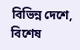বিভিন্ন দেশে, বিশেষ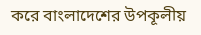করে বাংলাদেশের উপকূলীয়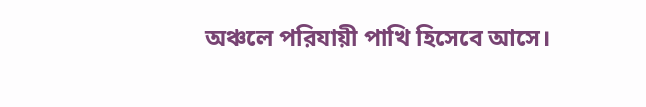অঞ্চলে পরিযায়ী পাখি হিসেবে আসে।